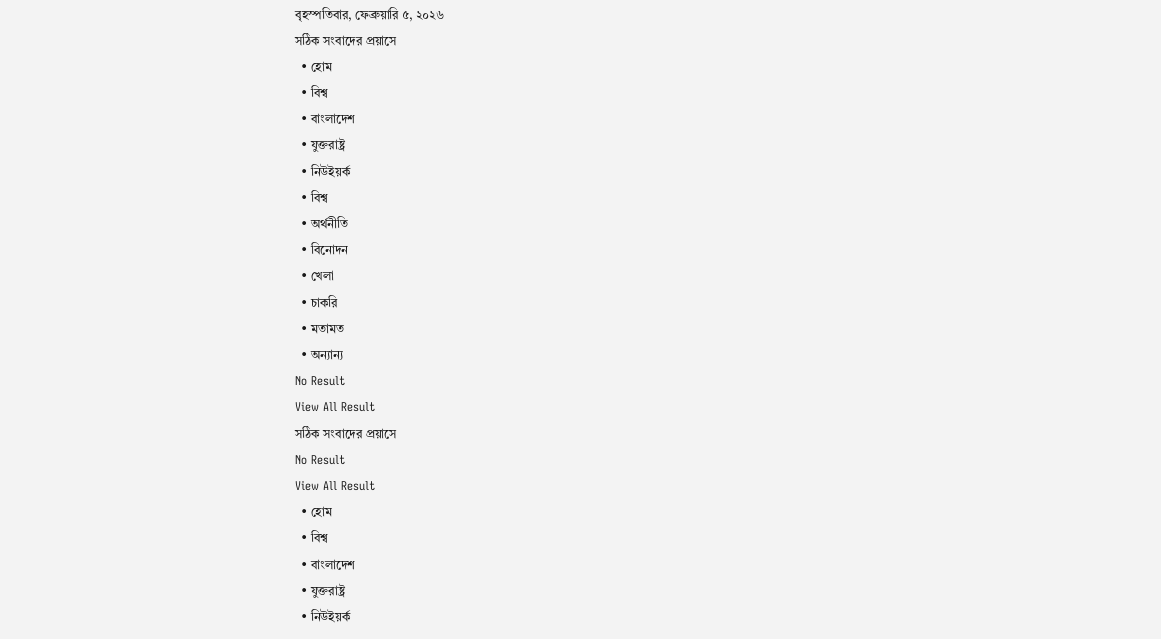বৃহস্পতিবার, ফেব্রুয়ারি ৫, ২০২৬
সঠিক সংবাদের প্রয়াসে
  • হোম
  • বিশ্ব
  • বাংলাদেশ
  • যুক্তরাষ্ট্র
  • নিউইয়র্ক
  • বিশ্ব
  • অর্থনীতি
  • বিনোদন
  • খেলা
  • চাকরি
  • মতামত
  • অন্যান্য
No Result
View All Result
সঠিক সংবাদের প্রয়াসে
No Result
View All Result
  • হোম
  • বিশ্ব
  • বাংলাদেশ
  • যুক্তরাষ্ট্র
  • নিউইয়র্ক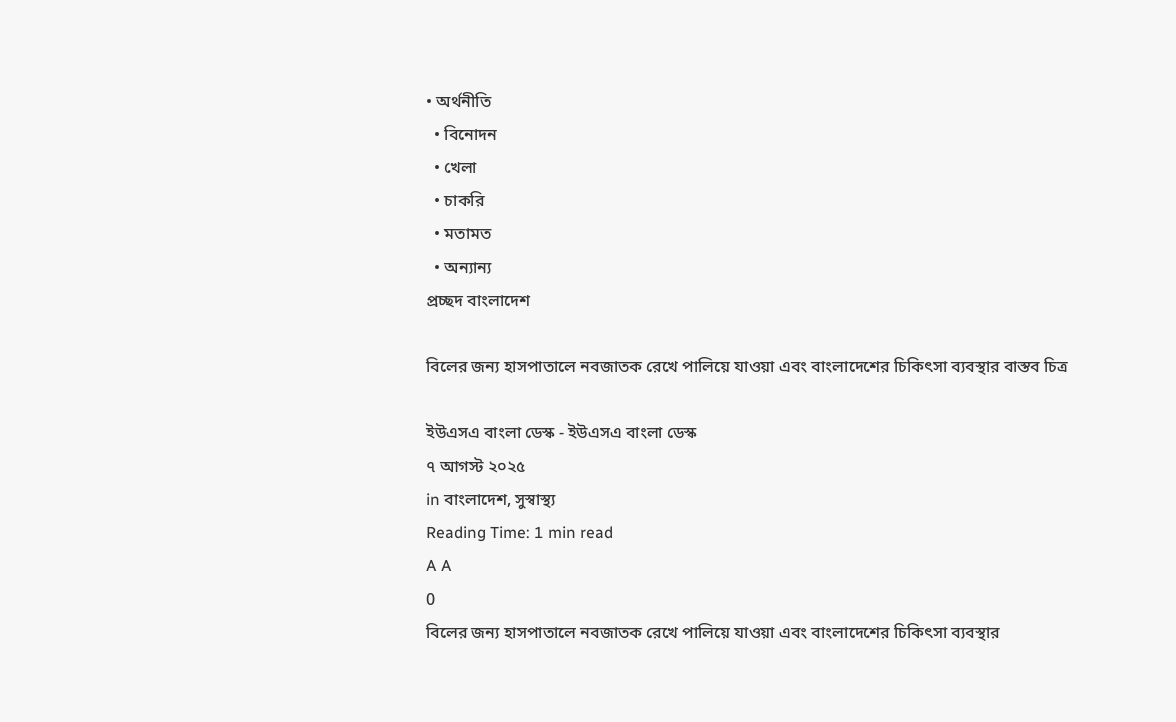• অর্থনীতি
  • বিনোদন
  • খেলা
  • চাকরি
  • মতামত
  • অন্যান্য
প্রচ্ছদ বাংলাদেশ

বিলের জন্য হাসপাতালে নবজাতক রেখে পালিয়ে যাওয়া এবং বাংলাদেশের চিকিৎসা ব্যবস্থার বাস্তব চিত্র

ইউএসএ বাংলা ডেস্ক - ইউএসএ বাংলা ডেস্ক
৭ আগস্ট ২০২৫
in বাংলাদেশ, সুস্বাস্থ্য
Reading Time: 1 min read
A A
0
বিলের জন্য হাসপাতালে নবজাতক রেখে পালিয়ে যাওয়া এবং বাংলাদেশের চিকিৎসা ব্যবস্থার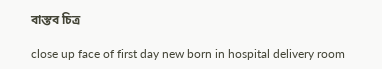বাস্তব চিত্র

close up face of first day new born in hospital delivery room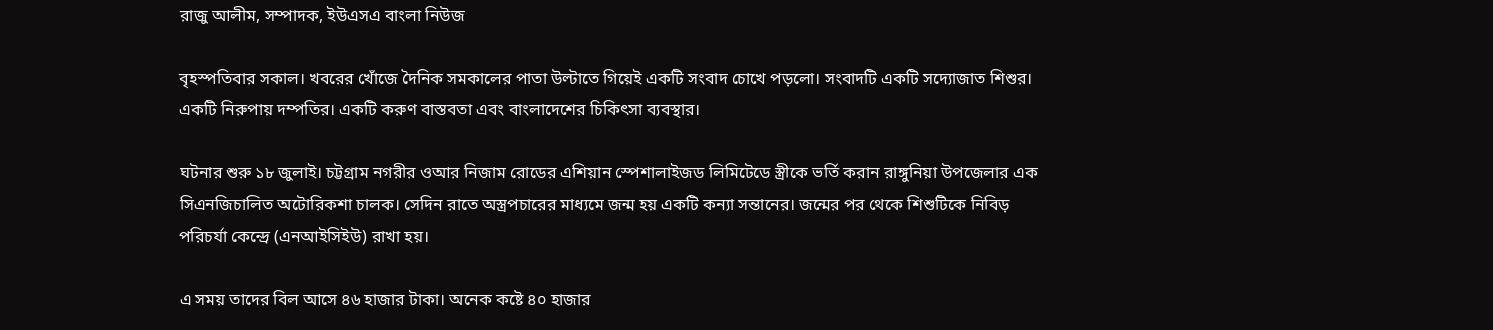রাজু আলীম, সম্পাদক, ইউএসএ বাংলা নিউজ

বৃহস্পতিবার সকাল। খবরের খোঁজে দৈনিক সমকালের পাতা উল্টাতে গিয়েই একটি সংবাদ চোখে পড়লো। সংবাদটি একটি সদ্যোজাত শিশুর। একটি নিরুপায় দম্পতির। একটি করুণ বাস্তবতা এবং বাংলাদেশের চিকিৎসা ব্যবস্থার।

ঘটনার শুরু ১৮ জুলাই। চট্টগ্রাম নগরীর ওআর নিজাম রোডের এশিয়ান স্পেশালাইজড লিমিটেডে স্ত্রীকে ভর্তি করান রাঙ্গুনিয়া উপজেলার এক সিএনজিচালিত অটোরিকশা চালক। সেদিন রাতে অস্ত্রপচারের মাধ্যমে জন্ম হয় একটি কন্যা সন্তানের। জন্মের পর থেকে শিশুটিকে নিবিড় পরিচর্যা কেন্দ্রে (এনআইসিইউ) রাখা হয়।

এ সময় তাদের বিল আসে ৪৬ হাজার টাকা। অনেক কষ্টে ৪০ হাজার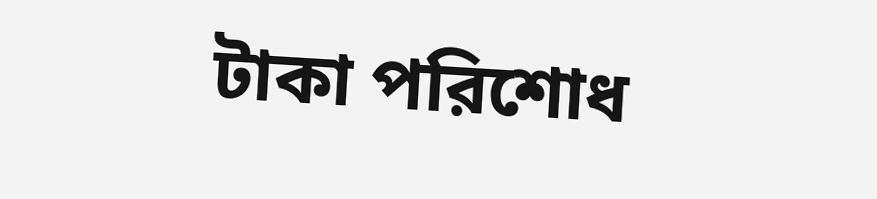টাকা পরিশোধ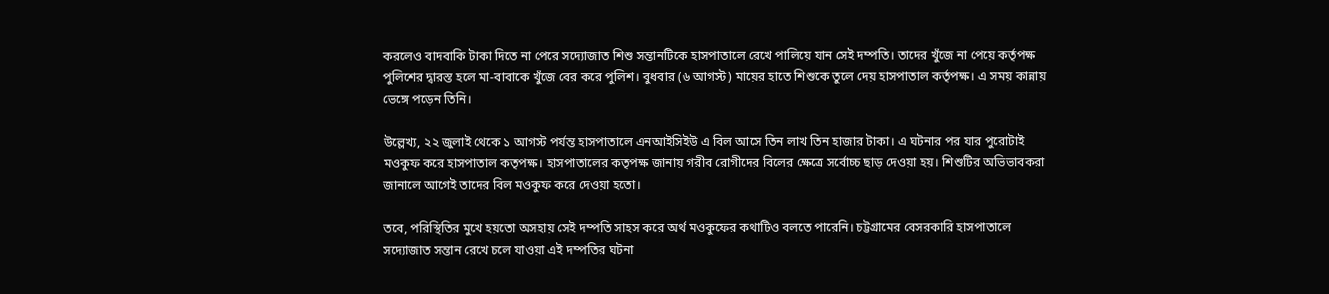করলেও বাদবাকি টাকা দিতে না পেরে সদ্যোজাত শিশু সন্তানটিকে হাসপাতালে রেখে পালিয়ে যান সেই দম্পতি। তাদের খুঁজে না পেয়ে কর্তৃপক্ষ পুলিশের দ্বারস্ত হলে মা-বাবাকে খুঁজে বের করে পুলিশ। বুধবার (৬ আগস্ট) মায়ের হাতে শিশুকে তুলে দেয় হাসপাতাল কর্তৃপক্ষ। এ সময় কান্নায় ভেঙ্গে পড়েন তিনি।

উল্লেখ্য, ২২ জুলাই থেকে ১ আগস্ট পর্যন্ত হাসপাতালে এনআইসিইউ এ বিল আসে তিন লাখ তিন হাজার টাকা। এ ঘটনার পর যার পুরোটাই মওকুফ করে হাসপাতাল কতৃপক্ষ। হাসপাতালের কতৃপক্ষ জানায় গরীব রোগীদের বিলের ক্ষেত্রে সর্বোচ্চ ছাড় দেওয়া হয়। শিশুটির অভিভাবকরা জানালে আগেই তাদের বিল মওকুফ করে দেওয়া হতো।

তবে, পরিস্থিতির মুখে হয়তো অসহায় সেই দম্পতি সাহস করে অর্থ মওকুফের কথাটিও বলতে পারেনি। চট্টগ্রামের বেসরকারি হাসপাতালে সদ্যোজাত সন্তান রেখে চলে যাওয়া এই দম্পতির ঘটনা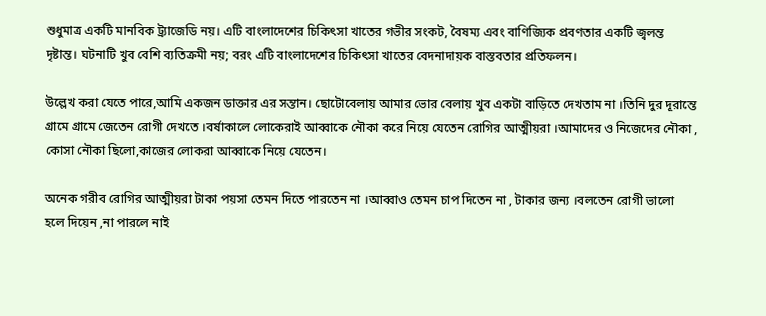শুধুমাত্র একটি মানবিক ট্র্যাজেডি নয়। এটি বাংলাদেশের চিকিৎসা খাতের গভীর সংকট, বৈষম্য এবং বাণিজ্যিক প্রবণতার একটি জ্বলন্ত দৃষ্টান্ত। ঘটনাটি খুব বেশি ব্যতিক্রমী নয়; বরং এটি বাংলাদেশের চিকিৎসা খাতের বেদনাদায়ক বাস্তবতার প্রতিফলন।

উল্লেখ করা যেতে পারে,আমি একজন ডাক্তার এর সন্তান। ছোটোবেলায় আমার ভোর বেলায় খুব একটা বাড়িতে দেখতাম না ।তিনি দুর দূরান্তে গ্রামে গ্রামে জেতেন রোগী দেখতে ।বর্ষাকালে লোকেরাই আব্বাকে নৌকা করে নিয়ে যেতেন রোগির আত্মীয়রা ।আমাদের ও নিজেদের নৌকা , কোসা নৌকা ছিলো,কাজের লোকরা আব্বাকে নিয়ে যেতেন।

অনেক গরীব রোগির আত্মীয়রা টাকা পয়সা তেমন দিতে পারতেন না ।আব্বাও তেমন চাপ দিতেন না , টাকার জন্য ।বলতেন রোগী ভালো হলে দিয়েন ,না পারলে নাই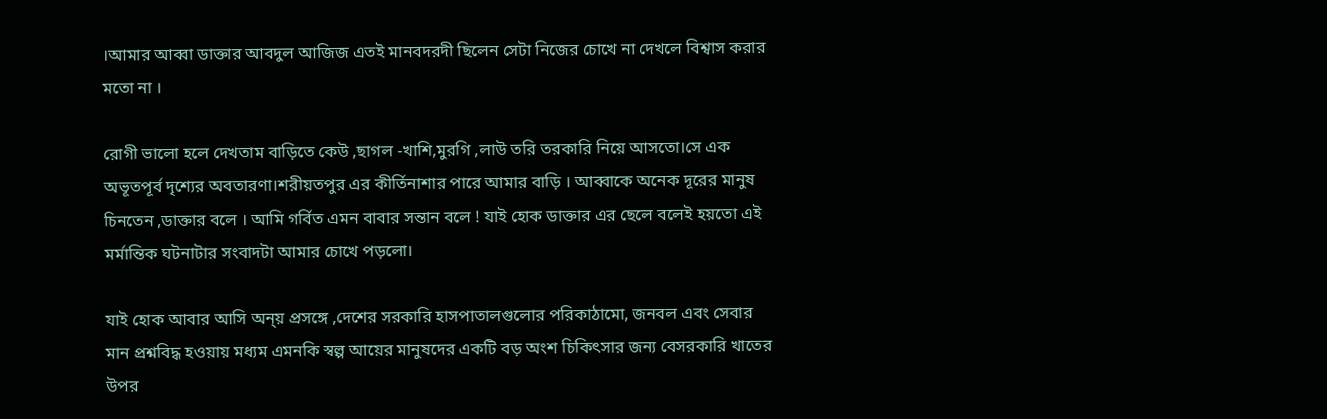।আমার আব্বা ডাক্তার আবদুল আজিজ এতই মানবদরদী ছিলেন সেটা নিজের চোখে না দেখলে বিশ্বাস করার মতো না ।

রোগী ভালো হলে দেখতাম বাড়িতে কেউ ,ছাগল -খাশি,মুরগি ,লাউ তরি তরকারি নিয়ে আসতো।সে এক অভূতপূর্ব দৃশ্যের অবতারণা।শরীয়তপুর এর কীর্তিনাশার পারে আমার বাড়ি । আব্বাকে অনেক দূরের মানুষ চিনতেন ,ডাক্তার বলে । আমি গর্বিত এমন বাবার সন্তান বলে ! যাই হোক ডাক্তার এর ছেলে বলেই হয়তো এই মর্মান্তিক ঘটনাটার সংবাদটা আমার চোখে পড়লো।

যাই হোক আবার আসি অন্য় প্রসঙ্গে ,দেশের সরকারি হাসপাতালগুলোর পরিকাঠামো, জনবল এবং সেবার মান প্রশ্নবিদ্ধ হওয়ায় মধ্যম এমনকি স্বল্প আয়ের মানুষদের একটি বড় অংশ চিকিৎসার জন্য বেসরকারি খাতের উপর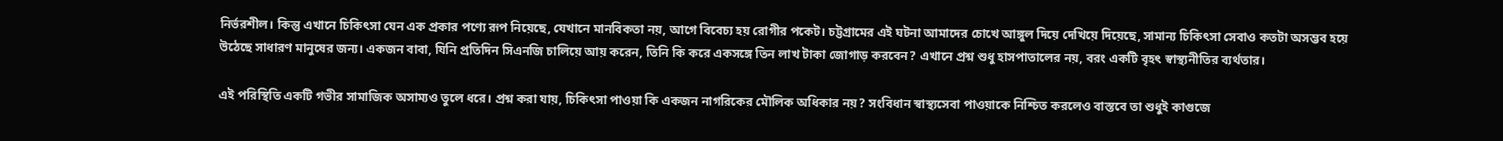নির্ভরশীল। কিন্তু এখানে চিকিৎসা যেন এক প্রকার পণ্যে রূপ নিয়েছে, যেখানে মানবিকতা নয়, আগে বিবেচ্য হয় রোগীর পকেট। চট্টগ্রামের এই ঘটনা আমাদের চোখে আঙ্গুল দিয়ে দেখিয়ে দিয়েছে, সামান্য চিকিৎসা সেবাও কতটা অসম্ভব হয়ে উঠেছে সাধারণ মানুষের জন্য। একজন বাবা, যিনি প্রতিদিন সিএনজি চালিয়ে আয় করেন, তিনি কি করে একসঙ্গে তিন লাখ টাকা জোগাড় করবেন? এখানে প্রশ্ন শুধু হাসপাতালের নয়, বরং একটি বৃহৎ স্বাস্থ্যনীতির ব্যর্থতার।

এই পরিস্থিতি একটি গভীর সামাজিক অসাম্যও তুলে ধরে। প্রশ্ন করা যায়, চিকিৎসা পাওয়া কি একজন নাগরিকের মৌলিক অধিকার নয়? সংবিধান স্বাস্থ্যসেবা পাওয়াকে নিশ্চিত করলেও বাস্তবে তা শুধুই কাগুজে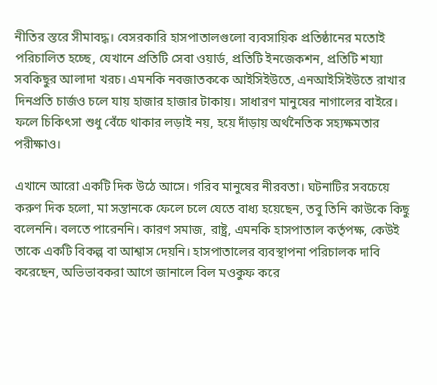নীতির স্তরে সীমাবদ্ধ। বেসরকারি হাসপাতালগুলো ব্যবসায়িক প্রতিষ্ঠানের মতোই পরিচালিত হচ্ছে, যেখানে প্রতিটি সেবা ওয়ার্ড, প্রতিটি ইনজেকশন, প্রতিটি শয্যা সবকিছুর আলাদা খরচ। এমনকি নবজাতককে আইসিইউতে, এনআইসিইউতে রাখার দিনপ্রতি চার্জও চলে যায় হাজার হাজার টাকায়। সাধারণ মানুষের নাগালের বাইরে। ফলে চিকিৎসা শুধু বেঁচে থাকার লড়াই নয়, হয়ে দাঁড়ায় অর্থনৈতিক সহ্যক্ষমতার পরীক্ষাও।

এখানে আরো একটি দিক উঠে আসে। গরিব মানুষের নীরবতা। ঘটনাটির সবচেয়ে করুণ দিক হলো, মা সন্তানকে ফেলে চলে যেতে বাধ্য হয়েছেন, তবু তিনি কাউকে কিছু বলেননি। বলতে পারেননি। কারণ সমাজ, রাষ্ট্র, এমনকি হাসপাতাল কর্তৃপক্ষ, কেউই তাকে একটি বিকল্প বা আশ্বাস দেয়নি। হাসপাতালের ব্যবস্থাপনা পরিচালক দাবি করেছেন, অভিভাবকরা আগে জানালে বিল মওকুফ করে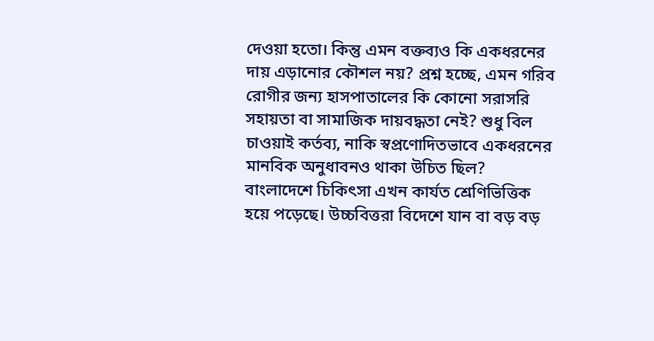দেওয়া হতো। কিন্তু এমন বক্তব্যও কি একধরনের দায় এড়ানোর কৌশল নয়? প্রশ্ন হচ্ছে, এমন গরিব রোগীর জন্য হাসপাতালের কি কোনো সরাসরি সহায়তা বা সামাজিক দায়বদ্ধতা নেই? শুধু বিল চাওয়াই কর্তব্য, নাকি স্বপ্রণোদিতভাবে একধরনের মানবিক অনুধাবনও থাকা উচিত ছিল?
বাংলাদেশে চিকিৎসা এখন কার্যত শ্রেণিভিত্তিক হয়ে পড়েছে। উচ্চবিত্তরা বিদেশে যান বা বড় বড়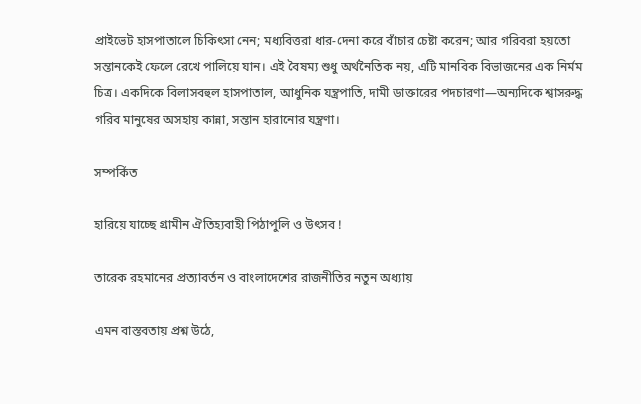প্রাইভেট হাসপাতালে চিকিৎসা নেন; মধ্যবিত্তরা ধার-দেনা করে বাঁচার চেষ্টা করেন; আর গরিবরা হয়তো সন্তানকেই ফেলে রেখে পালিয়ে যান। এই বৈষম্য শুধু অর্থনৈতিক নয়, এটি মানবিক বিভাজনের এক নির্মম চিত্র। একদিকে বিলাসবহুল হাসপাতাল, আধুনিক যন্ত্রপাতি, দামী ডাক্তারের পদচারণা—অন্যদিকে শ্বাসরুদ্ধ গরিব মানুষের অসহায় কান্না, সন্তান হারানোর যন্ত্রণা।

সম্পর্কিত

হারিয়ে যাচ্ছে গ্রামীন ঐতিহ্যবাহী পিঠাপুলি ও উৎসব !

তারেক রহমানের প্রত্যাবর্তন ও বাংলাদেশের রাজনীতির নতুন অধ্যায়

এমন বাস্তবতায় প্রশ্ন উঠে,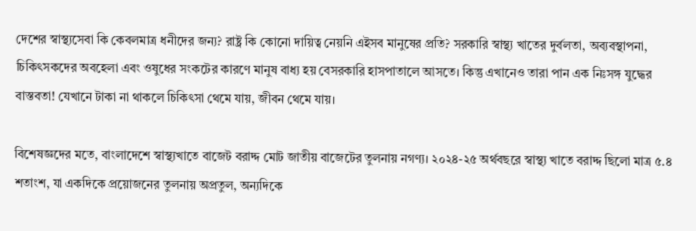দেশের স্বাস্থ্যসেবা কি কেবলমাত্র ধনীদের জন্য? রাষ্ট্র কি কোনো দায়িত্ব নেয়নি এইসব মানুষের প্রতি? সরকারি স্বাস্থ্য খাতের দুর্বলতা, অব্যবস্থাপনা, চিকিৎসকদের অবহেলা এবং ওষুধের সংকটের কারণে মানুষ বাধ্য হয় বেসরকারি হাসপাতালে আসতে। কিন্তু এখানেও তারা পান এক নিঃসঙ্গ যুদ্ধের বাস্তবতা! যেখানে টাকা না থাকলে চিকিৎসা থেমে যায়, জীবন থেমে যায়।

বিশেষজ্ঞদের মতে, বাংলাদেশে স্বাস্থ্যখাতে বাজেট বরাদ্দ মোট জাতীয় বাজেটের তুলনায় নগণ্য। ২০২৪-২৫ অর্থবছরে স্বাস্থ্য খাতে বরাদ্দ ছিলো মাত্র ৫.৪ শতাংশ, যা একদিকে প্রয়োজনের তুলনায় অপ্রতুল, অন্যদিকে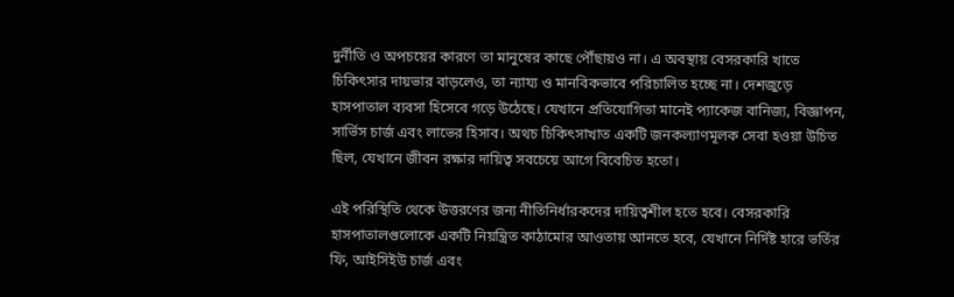দুর্নীতি ও অপচয়ের কারণে তা মানুষের কাছে পৌঁছায়ও না। এ অবস্থায় বেসরকারি খাতে চিকিৎসার দায়ভার বাড়লেও, তা ন্যায্য ও মানবিকভাবে পরিচালিত হচ্ছে না। দেশজুড়ে হাসপাতাল ব্যবসা হিসেবে গড়ে উঠেছে। যেখানে প্রতিযোগিতা মানেই প্যাকেজ বানিজ্য, বিজ্ঞাপন, সার্ভিস চার্জ এবং লাভের হিসাব। অথচ চিকিৎসাখাত একটি জনকল্যাণমূলক সেবা হওয়া উচিত ছিল, যেখানে জীবন রক্ষার দায়িত্ব সবচেয়ে আগে বিবেচিত হতো।

এই পরিস্থিতি থেকে উত্তরণের জন্য নীতিনির্ধারকদের দায়িত্বশীল হতে হবে। বেসরকারি হাসপাতালগুলোকে একটি নিয়ন্ত্রিত কাঠামোর আওতায় আনতে হবে, যেখানে নির্দিষ্ট হারে ভর্তির ফি, আইসিইউ চার্জ এবং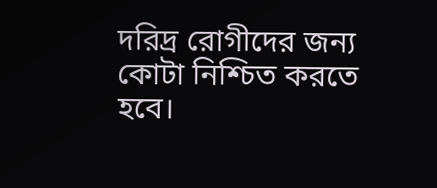দরিদ্র রোগীদের জন্য কোটা নিশ্চিত করতে হবে।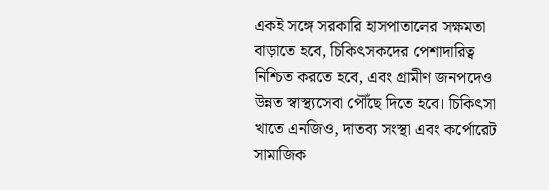একই সঙ্গে সরকারি হাসপাতালের সক্ষমতা বাড়াতে হবে, চিকিৎসকদের পেশাদারিত্ব নিশ্চিত করতে হবে, এবং গ্রামীণ জনপদেও উন্নত স্বাস্থ্যসেবা পৌঁছে দিতে হবে। চিকিৎসা খাতে এনজিও, দাতব্য সংস্থা এবং কর্পোরেট সামাজিক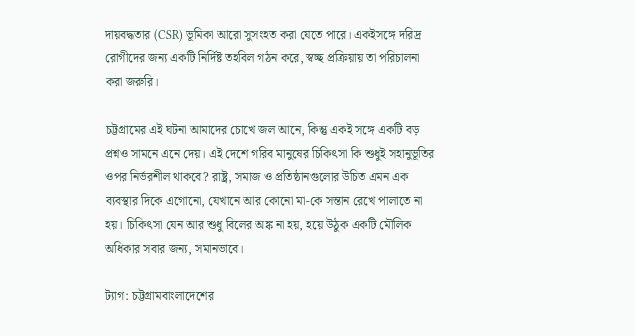দায়বদ্ধতার (CSR) ভূমিকা আরো সুসংহত করা যেতে পারে। একইসঙ্গে দরিদ্র রোগীদের জন্য একটি নির্দিষ্ট তহবিল গঠন করে, স্বচ্ছ প্রক্রিয়ায় তা পরিচালনা করা জরুরি।

চট্টগ্রামের এই ঘটনা আমাদের চোখে জল আনে, কিন্তু একই সঙ্গে একটি বড় প্রশ্নও সামনে এনে দেয়। এই দেশে গরিব মানুষের চিকিৎসা কি শুধুই সহানুভূতির ওপর নির্ভরশীল থাকবে? রাষ্ট্র, সমাজ ও প্রতিষ্ঠানগুলোর উচিত এমন এক ব্যবস্থার দিকে এগোনো, যেখানে আর কোনো মা-কে সন্তান রেখে পালাতে না হয়। চিকিৎসা যেন আর শুধু বিলের অঙ্ক না হয়, হয়ে উঠুক একটি মৌলিক অধিকার সবার জন্য, সমানভাবে।

ট্যাগ: চট্টগ্রামবাংলাদেশের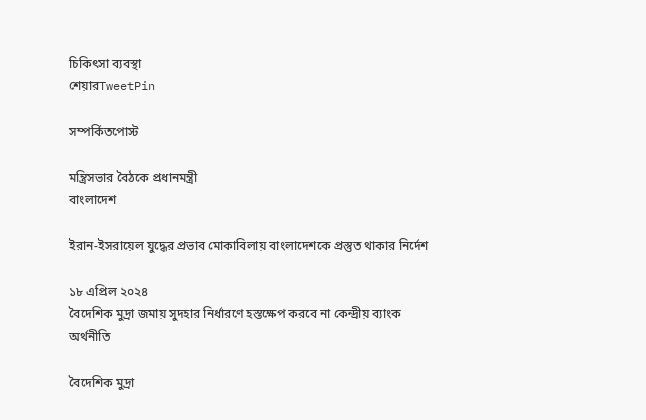চিকিৎসা ব্যবস্থা
শেয়ারTweetPin

সম্পর্কিতপোস্ট

মন্ত্রিসভার বৈঠকে প্রধানমন্ত্রী
বাংলাদেশ

ইরান-ইসরায়েল যুদ্ধের প্রভাব মোকাবিলায় বাংলাদেশকে প্রস্তুত থাকার নির্দেশ

১৮ এপ্রিল ২০২৪
বৈদেশিক মুদ্রা জমায় সুদহার নির্ধারণে হস্তক্ষেপ করবে না কেন্দ্রীয় ব্যাংক
অর্থনীতি

বৈদেশিক মুদ্রা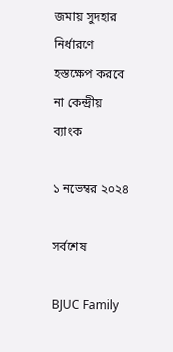জমায় সুদহার নির্ধারণে হস্তক্ষেপ করবে না কেন্দ্রীয় ব্যাংক

১ নভেম্বর ২০২৪

সর্বশেষ

BJUC Family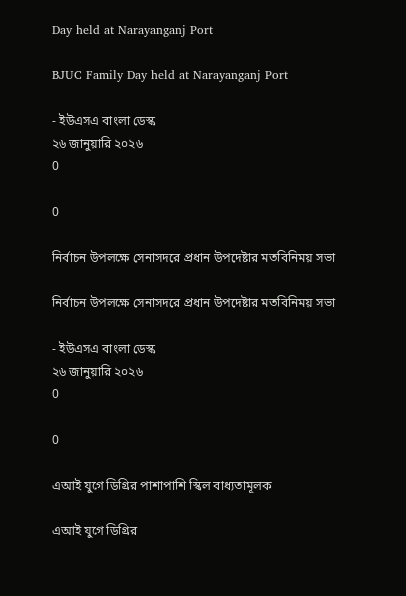Day held at Narayanganj Port

BJUC Family Day held at Narayanganj Port

- ইউএসএ বাংলা ডেস্ক
২৬ জানুয়ারি ২০২৬
0

0

নির্বাচন উপলক্ষে সেনাসদরে প্রধান উপদেষ্টার মতবিনিময় সভা

নির্বাচন উপলক্ষে সেনাসদরে প্রধান উপদেষ্টার মতবিনিময় সভা

- ইউএসএ বাংলা ডেস্ক
২৬ জানুয়ারি ২০২৬
0

0

এআই যুগে ডিগ্রির পাশাপাশি স্কিল বাধ্যতামূলক

এআই যুগে ডিগ্রির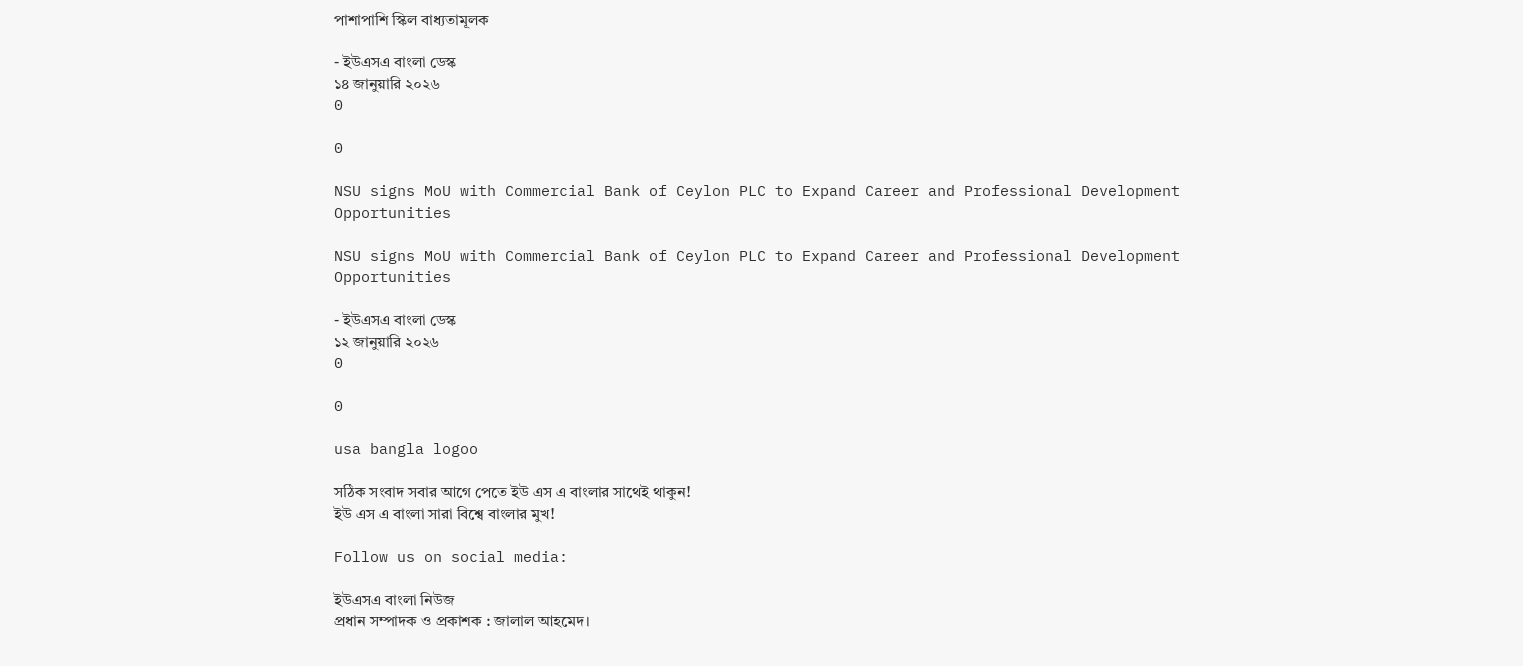পাশাপাশি স্কিল বাধ্যতামূলক

- ইউএসএ বাংলা ডেস্ক
১৪ জানুয়ারি ২০২৬
0

0

NSU signs MoU with Commercial Bank of Ceylon PLC to Expand Career and Professional Development Opportunities

NSU signs MoU with Commercial Bank of Ceylon PLC to Expand Career and Professional Development Opportunities

- ইউএসএ বাংলা ডেস্ক
১২ জানুয়ারি ২০২৬
0

0

usa bangla logoo

সঠিক সংবাদ সবার আগে পেতে ইউ এস এ বাংলার সাথেই থাকুন!
ইউ এস এ বাংলা সারা বিশ্বে বাংলার মুখ!

Follow us on social media:

ইউএসএ বাংলা নিউজ
প্রধান সম্পাদক ও প্রকাশক : জালাল আহমেদ।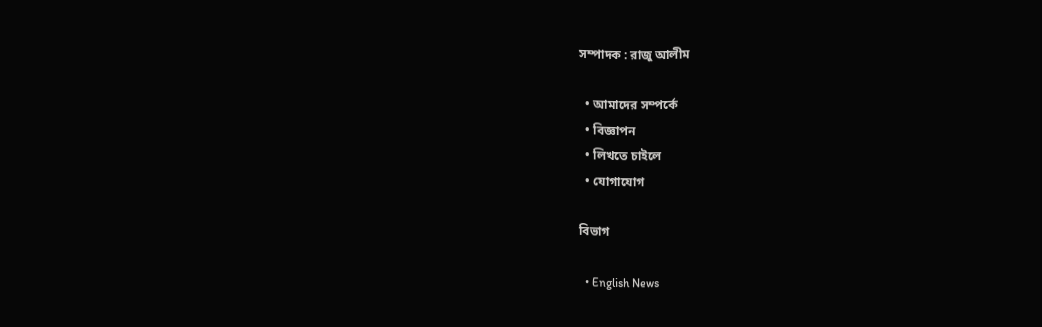সম্পাদক : রাজু আলীম

  • আমাদের সম্পর্কে
  • বিজ্ঞাপন
  • লিখতে চাইলে
  • যোগাযোগ

বিভাগ

  • English News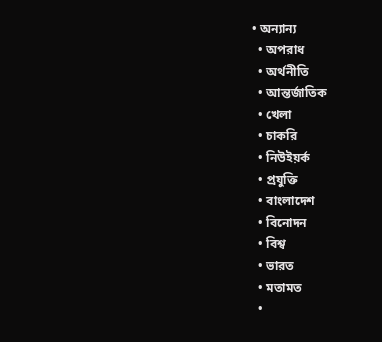• অন্যান্য
  • অপরাধ
  • অর্থনীতি
  • আন্তর্জাতিক
  • খেলা
  • চাকরি
  • নিউইয়র্ক
  • প্রযুক্তি
  • বাংলাদেশ
  • বিনোদন
  • বিশ্ব
  • ভারত
  • মতামত
  •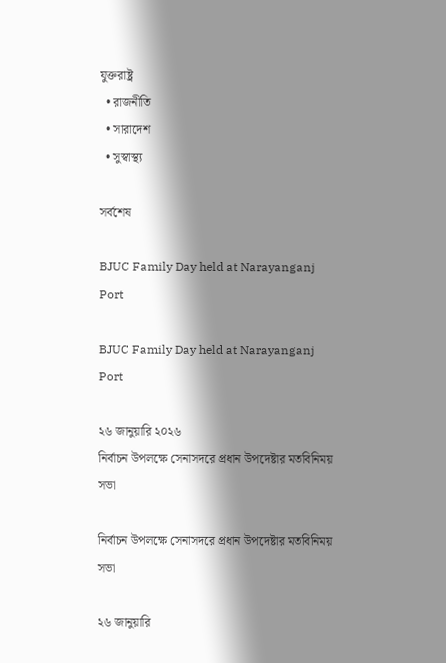যুক্তরাষ্ট্র
  • রাজনীতি
  • সারাদেশ
  • সুস্বাস্থ্য

সর্বশেষ

BJUC Family Day held at Narayanganj Port

BJUC Family Day held at Narayanganj Port

২৬ জানুয়ারি ২০২৬
নির্বাচন উপলক্ষে সেনাসদরে প্রধান উপদেষ্টার মতবিনিময় সভা

নির্বাচন উপলক্ষে সেনাসদরে প্রধান উপদেষ্টার মতবিনিময় সভা

২৬ জানুয়ারি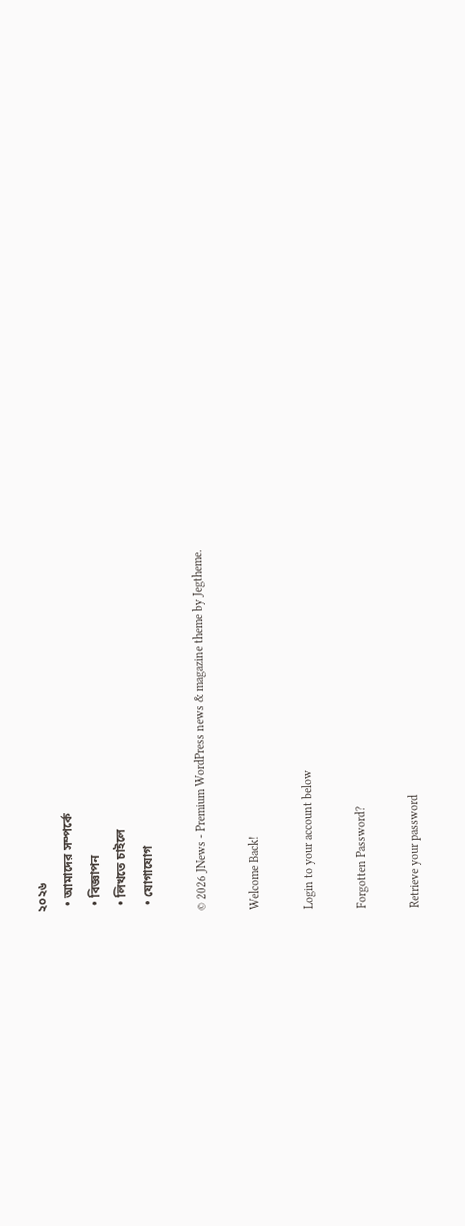২০২৬
  • আমাদের সম্পর্কে
  • বিজ্ঞাপন
  • লিখতে চাইলে
  • যোগাযোগ

© 2026 JNews - Premium WordPress news & magazine theme by Jegtheme.

Welcome Back!

Login to your account below

Forgotten Password?

Retrieve your password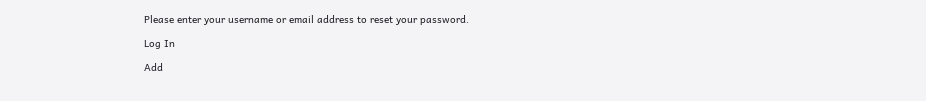Please enter your username or email address to reset your password.

Log In

Add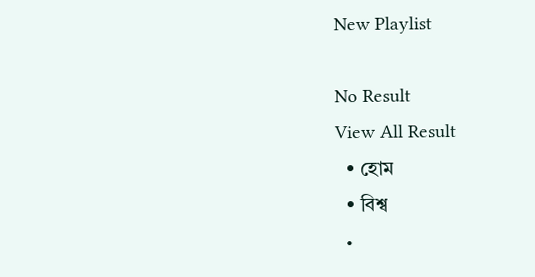New Playlist

No Result
View All Result
  • হোম
  • বিশ্ব
  •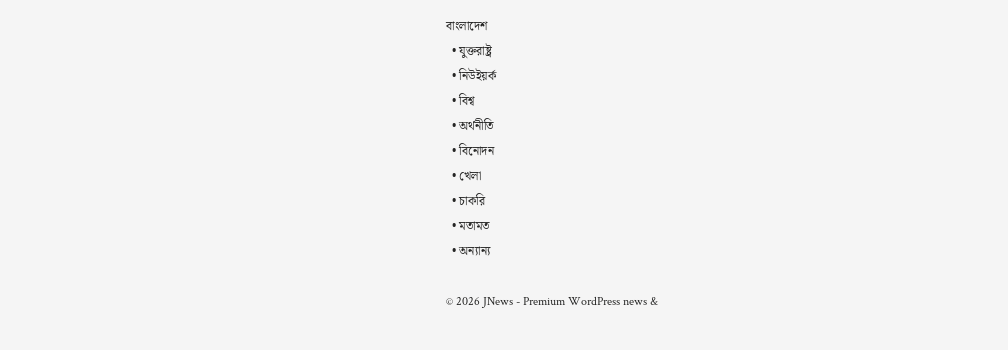বাংলাদেশ
  • যুক্তরাষ্ট্র
  • নিউইয়র্ক
  • বিশ্ব
  • অর্থনীতি
  • বিনোদন
  • খেলা
  • চাকরি
  • মতামত
  • অন্যান্য

© 2026 JNews - Premium WordPress news &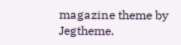magazine theme by Jegtheme.